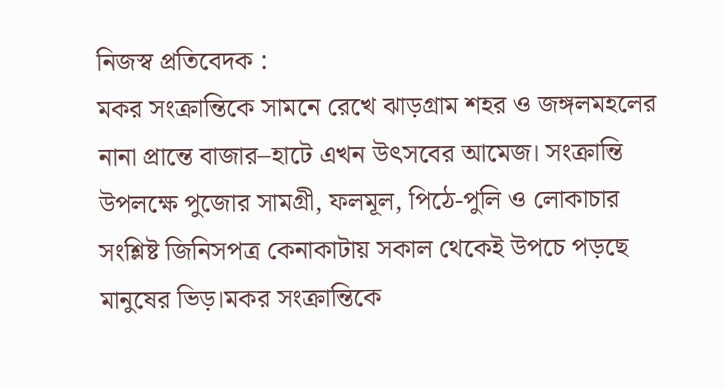নিজস্ব প্রতিবেদক :
মকর সংক্রান্তিকে সামনে রেখে ঝাড়গ্রাম শহর ও জঙ্গলমহলের নানা প্রান্তে বাজার–হাটে এখন উৎসবের আমেজ। সংক্রান্তি উপলক্ষে পুজোর সামগ্রী, ফলমূল, পিঠে-পুলি ও লোকাচার সংশ্লিষ্ট জিনিসপত্র কেনাকাটায় সকাল থেকেই উপচে পড়ছে মানুষের ভিড়।মকর সংক্রান্তিকে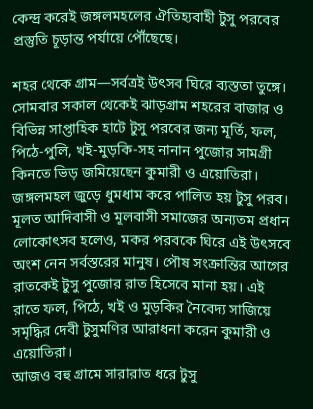কেন্দ্র করেই জঙ্গলমহলের ঐতিহ্যবাহী টুসু পরবের প্রস্তুতি চূড়ান্ত পর্যায়ে পৌঁছেছে।

শহর থেকে গ্রাম—সর্বত্রই উৎসব ঘিরে ব্যস্ততা তুঙ্গে। সোমবার সকাল থেকেই ঝাড়গ্রাম শহরের বাজার ও বিভিন্ন সাপ্তাহিক হাটে টুসু পরবের জন্য মূর্তি, ফল, পিঠে-পুলি, খই-মুড়কি-সহ নানান পুজোর সামগ্রী কিনতে ভিড় জমিয়েছেন কুমারী ও এয়োতিরা।
জঙ্গলমহল জুড়ে ধুমধাম করে পালিত হয় টুসু পরব। মূলত আদিবাসী ও মূলবাসী সমাজের অন্যতম প্রধান লোকোৎসব হলেও, মকর পরবকে ঘিরে এই উৎসবে অংশ নেন সর্বস্তরের মানুষ। পৌষ সংক্রান্তির আগের রাতকেই টুসু পুজোর রাত হিসেবে মানা হয়। এই রাতে ফল, পিঠে, খই ও মুড়কির নৈবেদ্য সাজিয়ে সমৃদ্ধির দেবী টুসুমণির আরাধনা করেন কুমারী ও এয়োতিরা।
আজও বহু গ্রামে সারারাত ধরে টুসু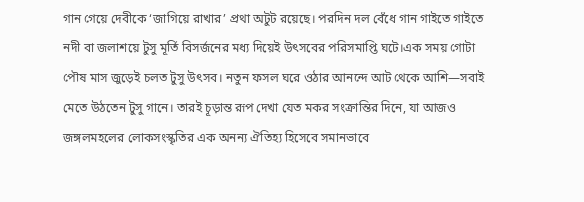গান গেয়ে দেবীকে ‘জাগিয়ে রাখার’ প্রথা অটুট রয়েছে। পরদিন দল বেঁধে গান গাইতে গাইতে নদী বা জলাশয়ে টুসু মূর্তি বিসর্জনের মধ্য দিয়েই উৎসবের পরিসমাপ্তি ঘটে।এক সময় গোটা পৌষ মাস জুড়েই চলত টুসু উৎসব। নতুন ফসল ঘরে ওঠার আনন্দে আট থেকে আশি—সবাই মেতে উঠতেন টুসু গানে। তারই চূড়ান্ত রূপ দেখা যেত মকর সংক্রান্তির দিনে, যা আজও জঙ্গলমহলের লোকসংস্কৃতির এক অনন্য ঐতিহ্য হিসেবে সমানভাবে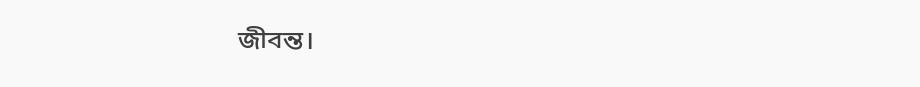জীবন্ত।